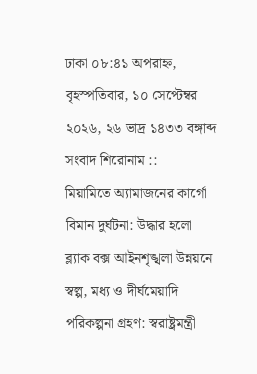ঢাকা ০৮:৪১ অপরাহ্ন, বৃহস্পতিবার, ১০ সেপ্টেম্বর ২০২৬, ২৬ ভাদ্র ১৪৩৩ বঙ্গাব্দ
সংবাদ শিরোনাম ::
মিয়ামিতে অ্যামাজনের কার্গো বিমান দুর্ঘটনা: উদ্ধার হলো ব্ল্যাক বক্স আইনশৃঙ্খলা উন্নয়নে স্বল্প, মধ্য ও দীর্ঘমেয়াদি পরিকল্পনা গ্রহণ: স্বরাষ্ট্রমন্ত্রী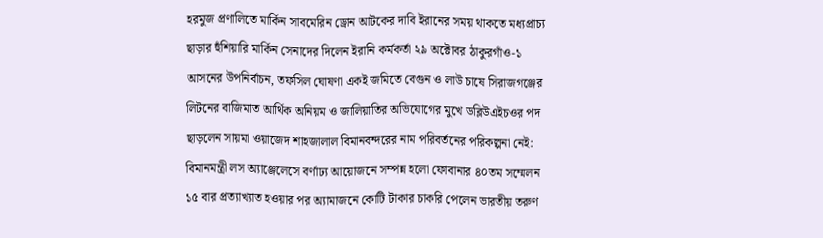হরমুজ প্রণালিতে মার্কিন সাবমেরিন ড্রোন আটকের দাবি ইরানের সময় থাকতে মধ্যপ্রাচ্য ছাড়ার হুঁশিয়ারি মার্কিন সেনাদের দিলেন ইরানি কর্মকর্তা ২৯ অক্টোবর ঠাকুরগাঁও-১ আসনের উপনির্বাচন, তফসিল ঘোষণা একই জমিতে বেগুন ও লাউ চাষে সিরাজগঞ্জের লিটনের বাজিমাত আর্থিক অনিয়ম ও জালিয়াতির অভিযোগের মুখে ডব্লিউএইচওর পদ ছাড়লেন সায়মা ওয়াজেদ শাহজালাল বিমানবন্দরের নাম পরিবর্তনের পরিকল্পনা নেই: বিমানমন্ত্রী লস অ্যাঞ্জেলেসে বর্ণাঢ্য আয়োজনে সম্পন্ন হলো ফোবানার ৪০তম সম্মেলন ১৫ বার প্রত্যাখ্যাত হওয়ার পর অ্যামাজনে কোটি টাকার চাকরি পেলেন ভারতীয় তরুণ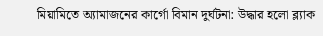মিয়ামিতে অ্যামাজনের কার্গো বিমান দুর্ঘটনা: উদ্ধার হলো ব্ল্যাক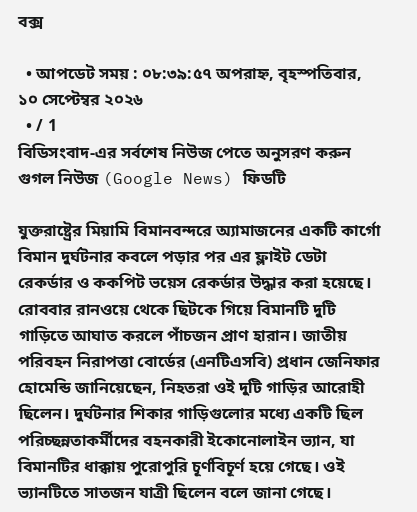বক্স

  • আপডেট সময় : ০৮:৩৯:৫৭ অপরাহ্ন, বৃহস্পতিবার, ১০ সেপ্টেম্বর ২০২৬
  • / 1
বিডিসংবাদ-এর সর্বশেষ নিউজ পেতে অনুসরণ করুন গুগল নিউজ (Google News) ফিডটি

যুক্তরাষ্ট্রের মিয়ামি বিমানবন্দরে অ্যামাজনের একটি কার্গো বিমান দুর্ঘটনার কবলে পড়ার পর এর ফ্লাইট ডেটা রেকর্ডার ও ককপিট ভয়েস রেকর্ডার উদ্ধার করা হয়েছে। রোববার রানওয়ে থেকে ছিটকে গিয়ে বিমানটি দুটি গাড়িতে আঘাত করলে পাঁচজন প্রাণ হারান। জাতীয় পরিবহন নিরাপত্তা বোর্ডের (এনটিএসবি) প্রধান জেনিফার হোমেন্ডি জানিয়েছেন, নিহতরা ওই দুটি গাড়ির আরোহী ছিলেন। দুর্ঘটনার শিকার গাড়িগুলোর মধ্যে একটি ছিল পরিচ্ছন্নতাকর্মীদের বহনকারী ইকোনোলাইন ভ্যান, যা বিমানটির ধাক্কায় পুরোপুরি চূর্ণবিচূর্ণ হয়ে গেছে। ওই ভ্যানটিতে সাতজন যাত্রী ছিলেন বলে জানা গেছে।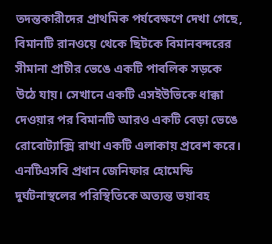তদন্তকারীদের প্রাথমিক পর্যবেক্ষণে দেখা গেছে, বিমানটি রানওয়ে থেকে ছিটকে বিমানবন্দরের সীমানা প্রাচীর ভেঙে একটি পাবলিক সড়কে উঠে যায়। সেখানে একটি এসইউভিকে ধাক্কা দেওয়ার পর বিমানটি আরও একটি বেড়া ভেঙে রোবোট্যাক্সি রাখা একটি এলাকায় প্রবেশ করে। এনটিএসবি প্রধান জেনিফার হোমেন্ডি দুর্ঘটনাস্থলের পরিস্থিতিকে অত্যন্ত ভয়াবহ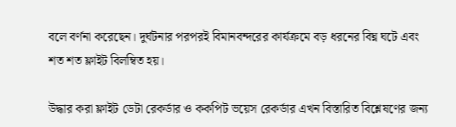বলে বর্ণনা করেছেন। দুর্ঘটনার পরপরই বিমানবন্দরের কার্যক্রমে বড় ধরনের বিঘ্ন ঘটে এবং শত শত ফ্লাইট বিলম্বিত হয়।

উদ্ধার করা ফ্লাইট ডেটা রেকর্ডার ও ককপিট ভয়েস রেকর্ডার এখন বিস্তারিত বিশ্লেষণের জন্য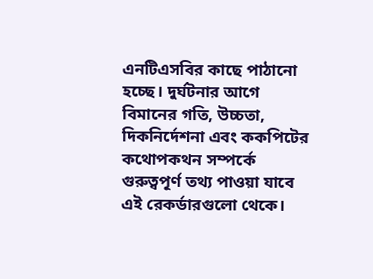এনটিএসবির কাছে পাঠানো হচ্ছে। দুর্ঘটনার আগে বিমানের গতি, উচ্চতা, দিকনির্দেশনা এবং ককপিটের কথোপকথন সম্পর্কে গুরুত্বপূর্ণ তথ্য পাওয়া যাবে এই রেকর্ডারগুলো থেকে।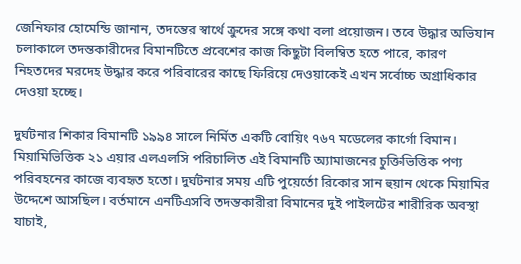জেনিফার হোমেন্ডি জানান, তদন্তের স্বার্থে ক্রুদের সঙ্গে কথা বলা প্রয়োজন। তবে উদ্ধার অভিযান চলাকালে তদন্তকারীদের বিমানটিতে প্রবেশের কাজ কিছুটা বিলম্বিত হতে পারে, কারণ নিহতদের মরদেহ উদ্ধার করে পরিবারের কাছে ফিরিয়ে দেওয়াকেই এখন সর্বোচ্চ অগ্রাধিকার দেওয়া হচ্ছে।

দুর্ঘটনার শিকার বিমানটি ১৯৯৪ সালে নির্মিত একটি বোয়িং ৭৬৭ মডেলের কার্গো বিমান। মিয়ামিভিত্তিক ২১ এয়ার এলএলসি পরিচালিত এই বিমানটি অ্যামাজনের চুক্তিভিত্তিক পণ্য পরিবহনের কাজে ব্যবহৃত হতো। দুর্ঘটনার সময় এটি পুয়ের্তো রিকোর সান হুয়ান থেকে মিয়ামির উদ্দেশে আসছিল। বর্তমানে এনটিএসবি তদন্তকারীরা বিমানের দুই পাইলটের শারীরিক অবস্থা যাচাই,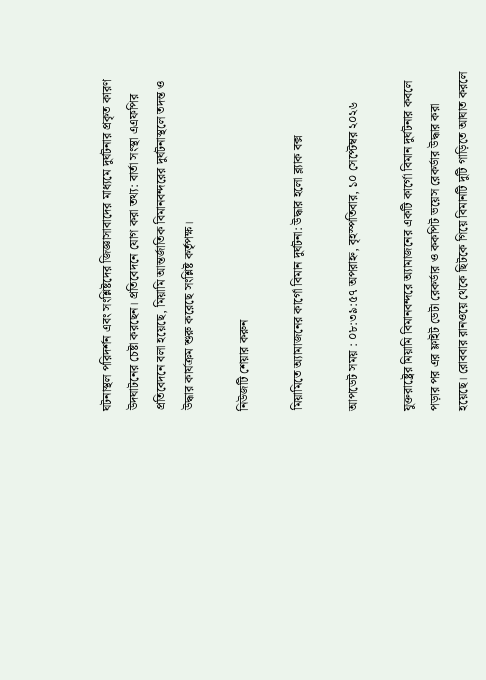ঘটনাস্থল পরিদর্শন এবং সংশ্লিষ্টদের জিজ্ঞাসাবাদের মাধ্যমে দুর্ঘটনার প্রকৃত কারণ উদঘাটনের চেষ্টা করছেন। প্রতিবেদনে যোগ করা তথ্য: বার্তা সংস্থা এএফপির প্রতিবেদনে বলা হয়েছে, মিয়ামি আন্তর্জাতিক বিমানবন্দরের দুর্ঘটনাস্থলে তদন্ত ও উদ্ধার কার্যক্রম শুরু করেছে সংশ্লিষ্ট কর্তৃপক্ষ।

নিউজটি শেয়ার করুন

মিয়ামিতে অ্যামাজনের কার্গো বিমান দুর্ঘটনা: উদ্ধার হলো ব্ল্যাক বক্স

আপডেট সময় : ০৮:৩৯:৫৭ অপরাহ্ন, বৃহস্পতিবার, ১০ সেপ্টেম্বর ২০২৬

যুক্তরাষ্ট্রের মিয়ামি বিমানবন্দরে অ্যামাজনের একটি কার্গো বিমান দুর্ঘটনার কবলে পড়ার পর এর ফ্লাইট ডেটা রেকর্ডার ও ককপিট ভয়েস রেকর্ডার উদ্ধার করা হয়েছে। রোববার রানওয়ে থেকে ছিটকে গিয়ে বিমানটি দুটি গাড়িতে আঘাত করলে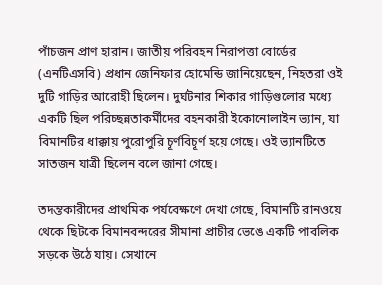পাঁচজন প্রাণ হারান। জাতীয় পরিবহন নিরাপত্তা বোর্ডের (এনটিএসবি) প্রধান জেনিফার হোমেন্ডি জানিয়েছেন, নিহতরা ওই দুটি গাড়ির আরোহী ছিলেন। দুর্ঘটনার শিকার গাড়িগুলোর মধ্যে একটি ছিল পরিচ্ছন্নতাকর্মীদের বহনকারী ইকোনোলাইন ভ্যান, যা বিমানটির ধাক্কায় পুরোপুরি চূর্ণবিচূর্ণ হয়ে গেছে। ওই ভ্যানটিতে সাতজন যাত্রী ছিলেন বলে জানা গেছে।

তদন্তকারীদের প্রাথমিক পর্যবেক্ষণে দেখা গেছে, বিমানটি রানওয়ে থেকে ছিটকে বিমানবন্দরের সীমানা প্রাচীর ভেঙে একটি পাবলিক সড়কে উঠে যায়। সেখানে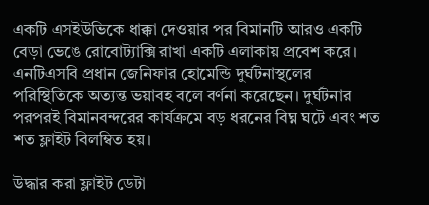একটি এসইউভিকে ধাক্কা দেওয়ার পর বিমানটি আরও একটি বেড়া ভেঙে রোবোট্যাক্সি রাখা একটি এলাকায় প্রবেশ করে। এনটিএসবি প্রধান জেনিফার হোমেন্ডি দুর্ঘটনাস্থলের পরিস্থিতিকে অত্যন্ত ভয়াবহ বলে বর্ণনা করেছেন। দুর্ঘটনার পরপরই বিমানবন্দরের কার্যক্রমে বড় ধরনের বিঘ্ন ঘটে এবং শত শত ফ্লাইট বিলম্বিত হয়।

উদ্ধার করা ফ্লাইট ডেটা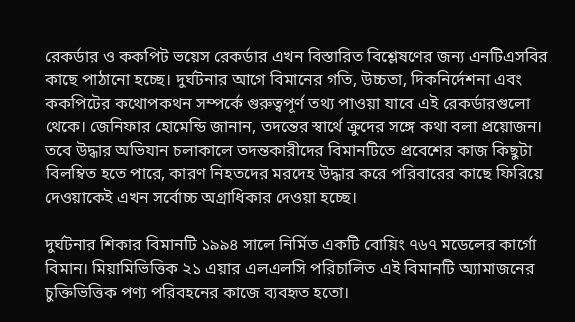রেকর্ডার ও ককপিট ভয়েস রেকর্ডার এখন বিস্তারিত বিশ্লেষণের জন্য এনটিএসবির কাছে পাঠানো হচ্ছে। দুর্ঘটনার আগে বিমানের গতি, উচ্চতা, দিকনির্দেশনা এবং ককপিটের কথোপকথন সম্পর্কে গুরুত্বপূর্ণ তথ্য পাওয়া যাবে এই রেকর্ডারগুলো থেকে। জেনিফার হোমেন্ডি জানান, তদন্তের স্বার্থে ক্রুদের সঙ্গে কথা বলা প্রয়োজন। তবে উদ্ধার অভিযান চলাকালে তদন্তকারীদের বিমানটিতে প্রবেশের কাজ কিছুটা বিলম্বিত হতে পারে, কারণ নিহতদের মরদেহ উদ্ধার করে পরিবারের কাছে ফিরিয়ে দেওয়াকেই এখন সর্বোচ্চ অগ্রাধিকার দেওয়া হচ্ছে।

দুর্ঘটনার শিকার বিমানটি ১৯৯৪ সালে নির্মিত একটি বোয়িং ৭৬৭ মডেলের কার্গো বিমান। মিয়ামিভিত্তিক ২১ এয়ার এলএলসি পরিচালিত এই বিমানটি অ্যামাজনের চুক্তিভিত্তিক পণ্য পরিবহনের কাজে ব্যবহৃত হতো।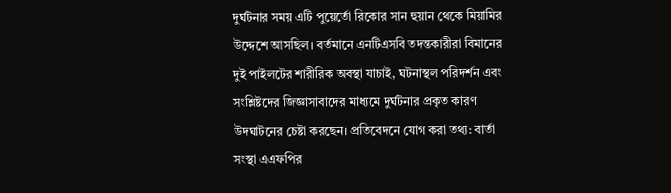দুর্ঘটনার সময় এটি পুয়ের্তো রিকোর সান হুয়ান থেকে মিয়ামির উদ্দেশে আসছিল। বর্তমানে এনটিএসবি তদন্তকারীরা বিমানের দুই পাইলটের শারীরিক অবস্থা যাচাই, ঘটনাস্থল পরিদর্শন এবং সংশ্লিষ্টদের জিজ্ঞাসাবাদের মাধ্যমে দুর্ঘটনার প্রকৃত কারণ উদঘাটনের চেষ্টা করছেন। প্রতিবেদনে যোগ করা তথ্য: বার্তা সংস্থা এএফপির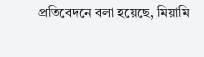প্রতিবেদনে বলা হয়েছে, মিয়ামি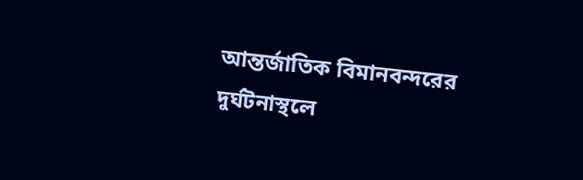আন্তর্জাতিক বিমানবন্দরের দুর্ঘটনাস্থলে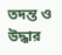তদন্ত ও উদ্ধার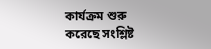কার্যক্রম শুরু করেছে সংশ্লিষ্ট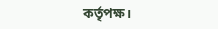কর্তৃপক্ষ।